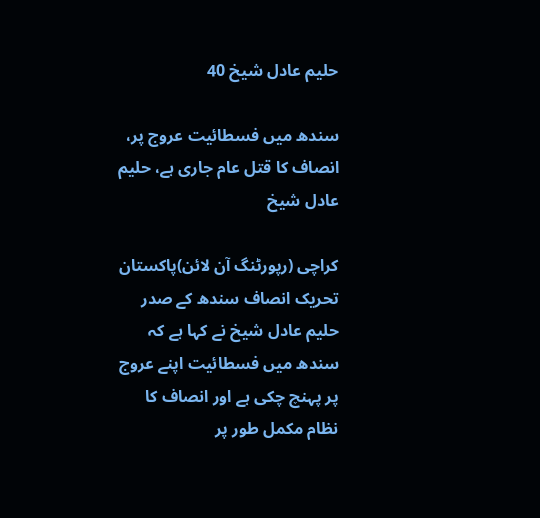حلیم عادل شیخ 40

سندھ میں فسطائیت عروج پر، انصاف کا قتل عام جاری ہے، حلیم عادل شیخ

کراچی (رپورٹنگ آن لائن)پاکستان تحریک انصاف سندھ کے صدر حلیم عادل شیخ نے کہا ہے کہ سندھ میں فسطائیت اپنے عروج پر پہنچ چکی ہے اور انصاف کا نظام مکمل طور پر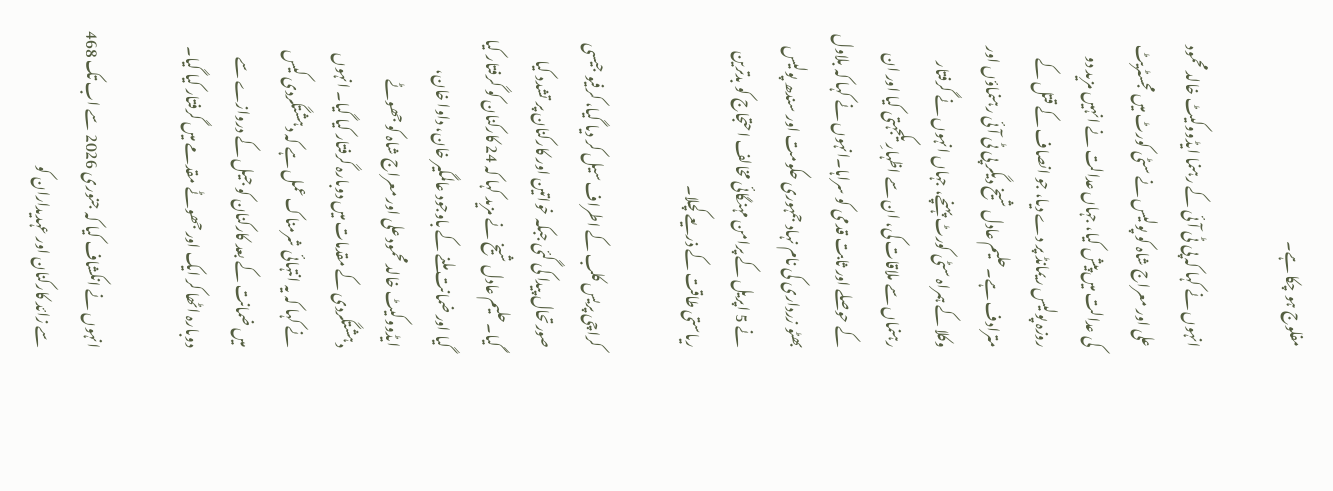مفلوج ہو چکا ہے۔

انہوں نے کہا کہ پی ٹی آئی کے رہنما ایڈووکیٹ خالد محمود علی اور معراج شاہ کو پولیس نے سٹی کورٹ میں مجسٹریٹ کی عدالت میں پیش کیا، جہاں عدالت نے انہیں مزید دو روزہ پولیس ریمانڈ پر دے دیا، جو انصاف کے قتل کے مترادف ہے۔حلیم عادل شیخ دیگر پی ٹی آئی رہنماؤں اور وکلا کے ہمراہ سٹی کورٹ پہنچے، جہاں انہوں نے گرفتار رہنماں سے ملاقات کی، ان سے اظہارِ یکجہتی کیا اور ان کے حوصلے اور ثابت قدمی کو سراہا۔انہوں نے کہا کہ بلاول بھٹو زرداری کی نام نہاد جمہوری حکومت اور سندھ پولیس نے 5 اپریل کے پرامن مہنگائی مخالف احتجاج کو بدترین ریاستی طاقت کے ذریعے کچلا۔

کراچی پریس کلب کے اطراف سیل کر دیا گیا، کرفیو جیسی صورتحال پیدا کی گئی جبکہ خواتین اور کارکنان پر تشدد کیا گیا۔حلیم عادل شیخ نے مزید کہا کہ 24 کارکنان کو گرفتار کیا گیا اور ضمانت ملنے کے باوجود عالمگیر خان، داوا خان، ایڈووکیٹ خالد محمود علی اور معراج شاہ کو جھوٹے دہشتگردی کے مقدمات میں دوبارہ گرفتار کیا گیا۔ انہوں نے کہا کہ یہ انتہائی شرمناک عمل ہے کہ دہشتگردی کیس میں ضمانت کے بعد کارکنان کو جیل کے دروازے سے دوبارہ اٹھا کر ایک اور جھوٹے مقدمے میں گرفتار کیا گیا۔

انہوں نے انکشاف کیا کہ جنوری 2026 سے اب تک 468 سے زائد کارکنان اور عہدیداران کو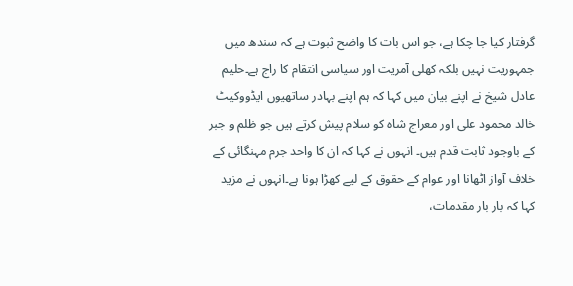گرفتار کیا جا چکا ہے، جو اس بات کا واضح ثبوت ہے کہ سندھ میں جمہوریت نہیں بلکہ کھلی آمریت اور سیاسی انتقام کا راج ہے۔حلیم عادل شیخ نے اپنے بیان میں کہا کہ ہم اپنے بہادر ساتھیوں ایڈووکیٹ خالد محمود علی اور معراج شاہ کو سلام پیش کرتے ہیں جو ظلم و جبر کے باوجود ثابت قدم ہیں۔ انہوں نے کہا کہ ان کا واحد جرم مہنگائی کے خلاف آواز اٹھانا اور عوام کے حقوق کے لیے کھڑا ہونا ہے۔انہوں نے مزید کہا کہ بار بار مقدمات،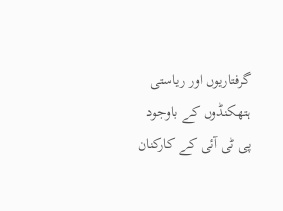گرفتاریوں اور ریاستی ہتھکنڈوں کے باوجود پی ٹی آئی کے کارکنان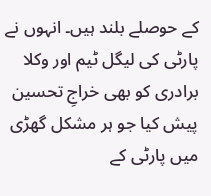کے حوصلے بلند ہیں۔ انہوں نے پارٹی کی لیگل ٹیم اور وکلا برادری کو بھی خراجِ تحسین پیش کیا جو ہر مشکل گھڑی میں پارٹی کے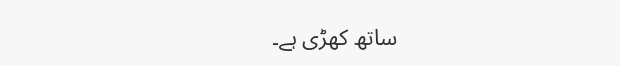ساتھ کھڑی ہے۔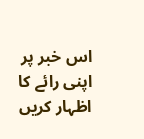اس خبر پر اپنی رائے کا اظہار کریں